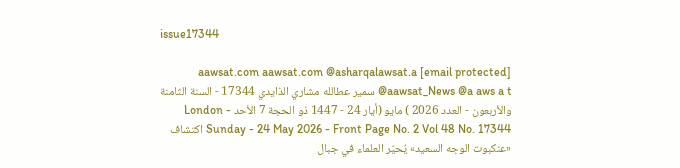issue17344

[email protected] aawsat.com aawsat.com @asharqalawsat.a @aawsat_News @a aws a t سمير عطالله مشاري الذايدي 17344 - السنة الثامنة والأربعون - العدد 2026 ) مايو (أيار 24 - 1447 ذو الحجة 7 الأحد London - Sunday - 24 May 2026 - Front Page No. 2 Vol 48 No. 17344 اكتشاف «عنكبوت الوجه السعيد» يُحيّر العلماء في جبال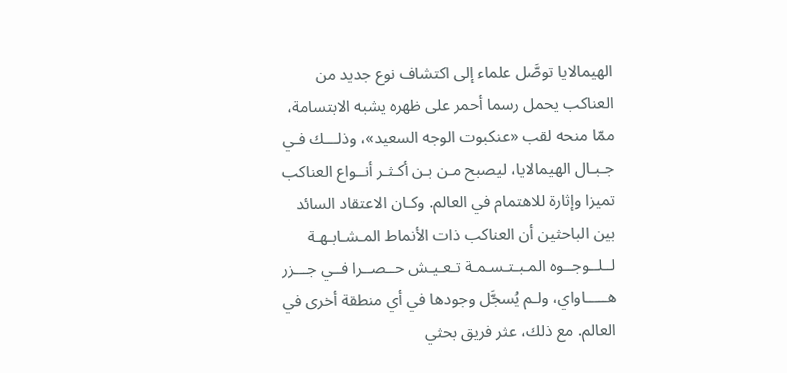الهيمالايا توصَّل علماء إلى اكتشاف نوع جديد من العناكب يحمل رسما أحمر على ظهره يشبه الابتسامة، ممّا منحه لقب «عنكبوت الوجه السعيد»، وذلـــك فـي جـبـال الهيمالايا، ليصبح مـن بـن أكـثـر أنــواع العناكب تميزا وإثارة للاهتمام في العالم. وكـان الاعتقاد السائد بين الباحثين أن العناكب ذات الأنماط المـشـابـهـة لــلــوجــوه المـبـتـسـمـة تـعـيـش حــصــرا فــي جـــزر هـــــاواي، ولـم يُسجَّل وجودها في أي منطقة أخرى في العالم. مع ذلك، عثر فريق بحثي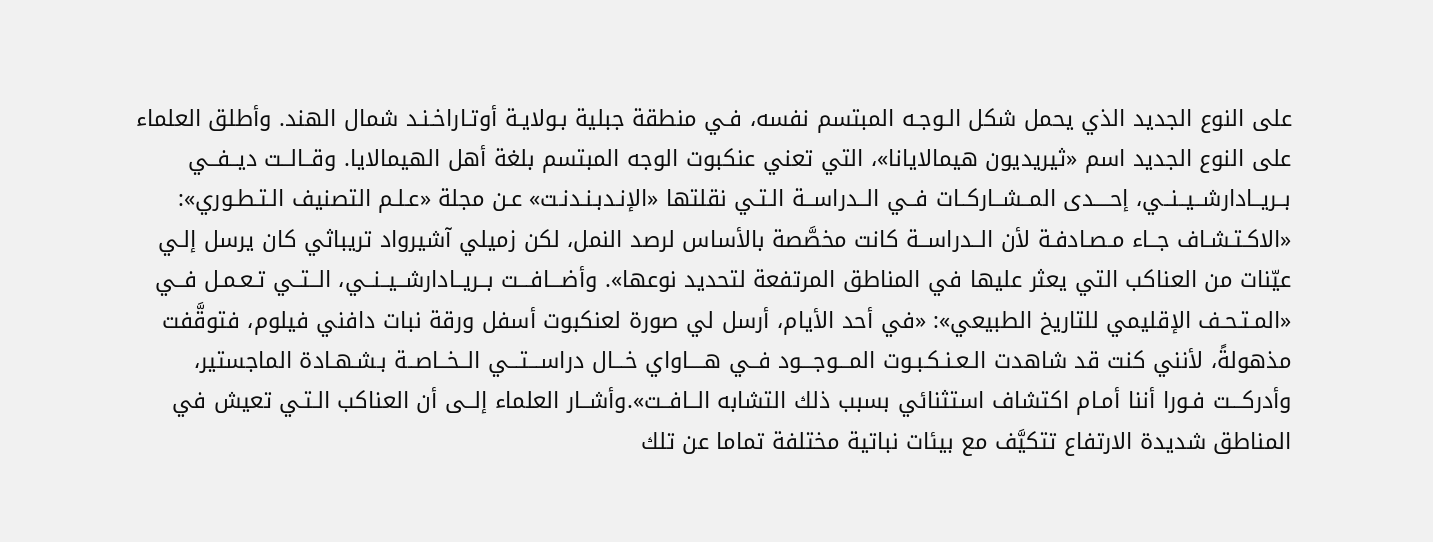على النوع الجديد الذي يحمل شكل الـوجـه المبتسم نفسه، فـي منطقة جبلية بـولايـة أوتـاراخـنـد شمال الهند. وأطلق العلماء على النوع الجديد اسم «ثيريديون هيمالايانا»، التي تعني عنكبوت الوجه المبتسم بلغة أهل الهيمالايا. وقــالــت ديــفــي بــريــادارشــيــنــي، إحــــدى المــشــاركــات فــي الــدراســة الـتـي نقلتها «الإنـدبـنـدنـت» عـن مجلة «عـلـم التصنيف الـتـطـوري»: «الاكـتـشـاف جــاء مـصـادفـة لأن الــدراســة كانت مخصَّصة بالأساس لرصد النمل، لكن زميلي آشيرواد تريباثي كان يرسل إلـي عيّنات من العناكب التي يعثر عليها في المناطق المرتفعة لتحديد نوعها». وأضـــافـــت بــريــادارشــيــنــي، الــتــي تـعـمـل فــي «المـتـحـف الإقليمي للتاريخ الطبيعي»: «في أحد الأيام، أرسل لي صورة لعنكبوت أسفل ورقة نبات دافني فيلوم، فتوقَّفت مذهولةً، لأنني كنت قد شاهدت الـعـنـكـبـوت المـــوجـــود فــي هــــاواي خـــال دراســـتـــي الــخــاصــة بـشـهـادة الماجستير، وأدركـــت فـورا أننا أمـام اكتشاف استثنائي بسبب ذلك التشابه الــافــت».وأشــار العلماء إلــى أن العناكب الـتـي تعيش في المناطق شديدة الارتفاع تتكيَّف مع بيئات نباتية مختلفة تماما عن تلك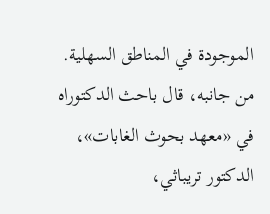الموجودة في المناطق السهلية. من جانبه، قال باحث الدكتوراه في «معهد بحوث الغابات»، الدكتور تريباثي،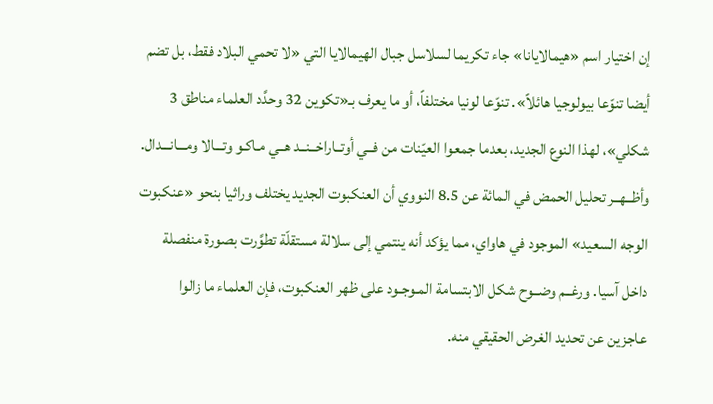إن اختيار اسم «هيمالايانا» جاء تكريما لسلاسل جبال الهيمالايا التي «لا تحمي البلاد فقط، بل تضم أيضا تنوّعا بيولوجيا هائلاً». تنوّعا لونيا مختلفاً، أو ما يعرف بـ«تكوين 32 وحدَّد العلماء مناطق 3 شكلي»، لهذا النوع الجديد، بعدما جمعوا العيّنات من فــي أوتــاراخــنــد هــي مـاكـو وتـــالا ومـــانـــدال. وأظــهــر تحليل الحمض في المائة عن 8.5 النووي أن العنكبوت الجديد يختلف وراثيا بنحو «عنكبوت الوجه السعيد» الموجود في هاواي، مما يؤكد أنه ينتمي إلى سلالة مستقلّة تطوَّرت بصورة منفصلة داخل آسيا. ورغــم وضــوح شكل الابتسامة المـوجـود على ظهر العنكبوت، فإن العلماء ما زالوا عاجزين عن تحديد الغرض الحقيقي منه.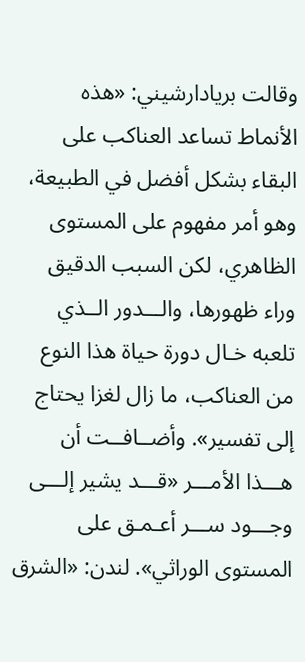وقالت بريادارشيني: «هذه الأنماط تساعد العناكب على البقاء بشكل أفضل في الطبيعة، وهو أمر مفهوم على المستوى الظاهري، لكن السبب الدقيق وراء ظهورها، والـــدور الــذي تلعبه خـال دورة حياة هذا النوع من العناكب، ما زال لغزا يحتاج إلى تفسير». وأضــافــت أن هـــذا الأمـــر «قـــد يشير إلـــى وجـــود ســـر أعـمـق على المستوى الوراثي». لندن: «الشرق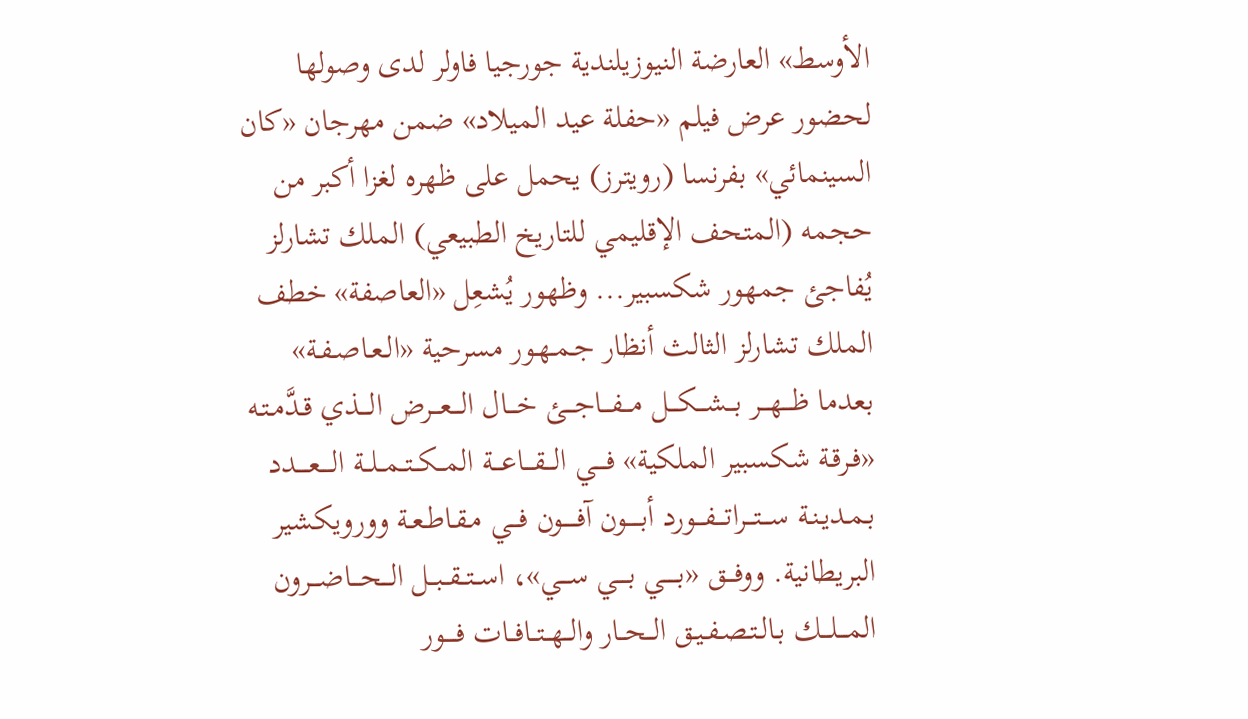الأوسط» العارضة النيوزيلندية جورجيا فاولر لدى وصولها لحضور عرض فيلم «حفلة عيد الميلاد» ضمن مهرجان «كان السينمائي» بفرنسا (رويترز) يحمل على ظهره لغزا أكبر من حجمه (المتحف الإقليمي للتاريخ الطبيعي) الملك تشارلز يُفاجئ جمهور شكسبير... وظهور يُشعِل «العاصفة» خطف الملك تشارلز الثالث أنظار جـمـهـور مسرحية «الـعـاصـفـة» بعدما ظـــهـــر بـــشـــكـــل مـــفـــاجـــئ خـــال الـــعـــرض الـــذي قـدَّمـتـه «فـرقـة شكسبير الملكية» فــــي الـــقـــاعـــة المــكــتــمــلــة الــــعــــدد بـمـديـنـة ســـتـــراتـــفـــورد أبـــــون آفـــــون فـــي مـقـاطـعـة وورويكشير البريطانية. ووفـــق «بـــــي بــــي ســـي»، اســتــقــبــل الـــحـــاضـــرون المـــلـــك بـالـتـصـفـيـق الــحــار والــهــتــافــات فــــور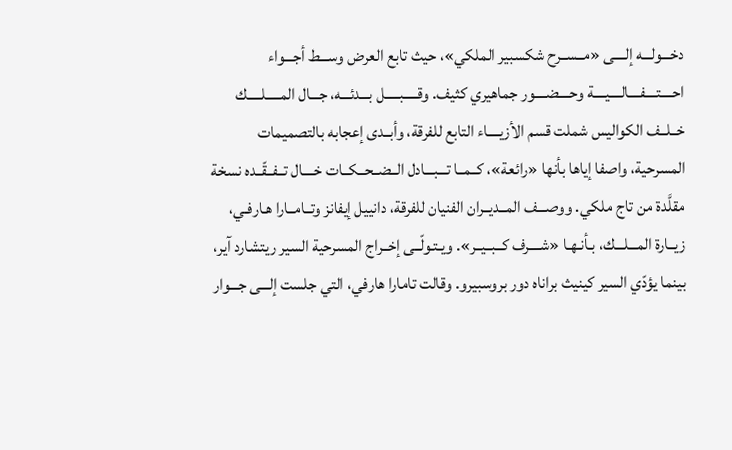دخـــولـــه إلــــى «مــســرح شكسبير الملكي»، حيث تابع العرض وســـط أجـــواء احــــتــــفــــالــــيــــة وحــــضــــور جماهيري كثيف. وقـــــبـــــل بـــدئـــه، جـــال المـــــلـــــك خــلــف الكواليس شملت قسم الأزيــــاء التابع للفرقة، وأبــدى إعجابه بالتصميمات المسرحية، واصفا إياها بأنها «رائعة»، كــمــا تـــبـــادل الــضــحــكــات خــــال تــفــقّــده نسخة مقلَّدة من تاج ملكي. ووصـــف المــديــران الفنيان للفرقة، دانييل إيفانز وتــامــارا هـارفـي، زيــارة المـــلـــك، بـأنـهـا «شــــرف كــبــيــر». ويـتـولّــى إخــراج المسرحية السير ريتشارد آير، بينما يؤدّي السير كينيث براناه دور بروسبيرو. وقالت تامارا هارفي، التي جلست إلـــى جـــوار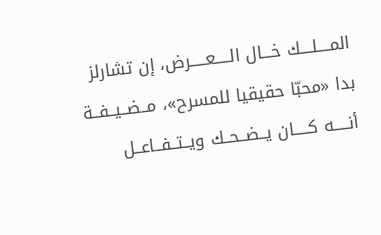المــــلــــك خـــال الـــــعـــــرض، إن تشارلز بدا «محبّا حقيقيا للمسرح»، مــضــيــفــة أنـــــه كـــــان يــضــحــك ويــتــفــاعــل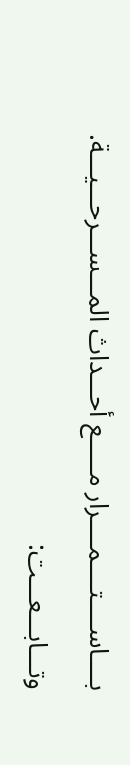بــــاســــتــــمــــرار مـــــع أحـــداث المـــســـرحـــيـــة. وتـــابـــعـــت: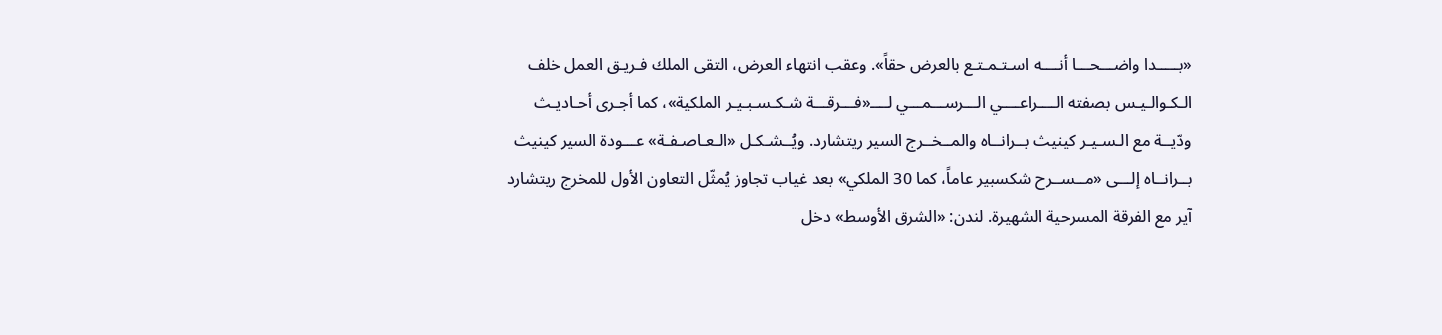«بـــــدا واضـــحـــا أنــــه اسـتـمـتـع بالعرض حقاً». وعقب انتهاء العرض، التقى الملك فـريـق العمل خلف الـكـوالـيـس بصفته الــــراعــــي الـــرســـمـــي لــــ«فـــرقـــة شـكـسـبـيـر الملكية»، كما أجـرى أحـاديـث ودّيــة مع الـسـيـر كينيث بــرانــاه والمــخــرج السير ريتشارد. ويُــشـكـل «الـعـاصـفـة» عـــودة السير كينيث بــرانــاه إلـــى «مــســرح شكسبير عاماً، كما 30 الملكي» بعد غياب تجاوز يُمثّل التعاون الأول للمخرج ريتشارد آير مع الفرقة المسرحية الشهيرة. لندن: «الشرق الأوسط» دخل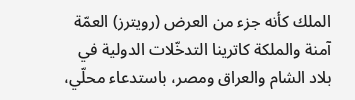الملك كأنه جزء من العرض (رويترز) العمّة آمنة والملكة كاترينا التدخّلات الدولية في بلاد الشام والعراق ومصر، باستدعاء محلّي،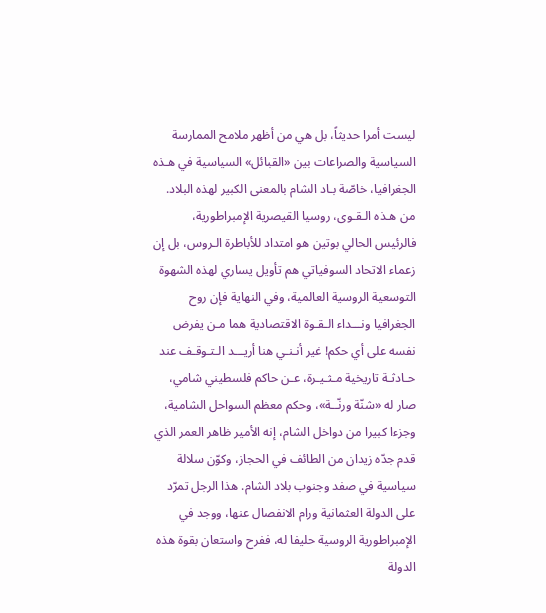ليست أمرا حديثاً، بل هي من أظهر ملامح الممارسة السياسية والصراعات بين «القبائل» السياسية في هـذه الجغرافيا، خاصّة بـاد الشام بالمعنى الكبير لهذه البلاد. من هـذه الـقـوى، روسيا القيصرية الإمبراطورية، فالرئيس الحالي بوتين هو امتداد للأباطرة الـروس، بل إن زعماء الاتحاد السوفياتي هم تأويل يساري لهذه الشهوة التوسعية الروسية العالمية، وفي النهاية فإن روح الجغرافيا ونـــداء الـقـوة الاقتصادية هما مـن يفرض نفسه على أي حكم! غير أنـنـي هنا أريـــد الـتـوقـف عند حـادثـة تاريخية مـثـيـرة، عـن حاكم فلسطيني شامي، صار له «شنّة ورنّــة»، وحكم معظم السواحل الشامية، وجزءا كبيرا من دواخل الشام، إنه الأمير ظاهر العمر الذي قدم جدّه زيدان من الطائف في الحجاز، وكوّن سلالة سياسية في صفد وجنوب بلاد الشام. هذا الرجل تمرّد على الدولة العثمانية ورام الانفصال عنها، ووجد في الإمبراطورية الروسية حليفا له، ففرح واستعان بقوة هذه الدولة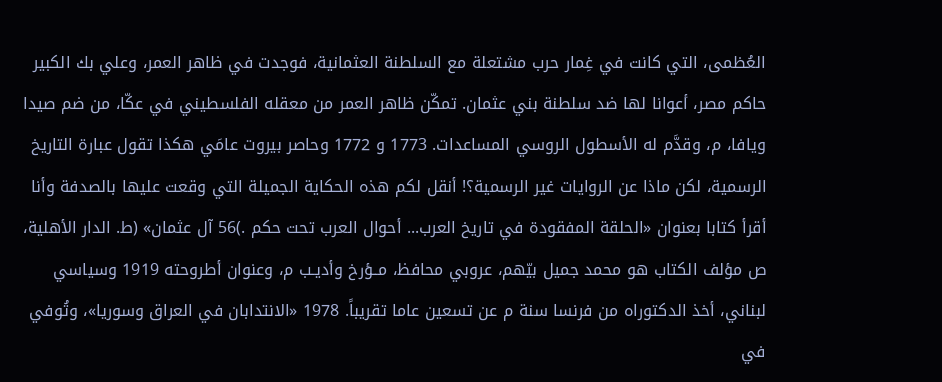العُظمى، التي كانت في غِمار حرب مشتعلة مع السلطنة العثمانية، فوجدت في ظاهر العمر، وعلي بك الكبير حاكم مصر، أعوانا لها ضد سلطنة بني عثمان. تمكّن ظاهر العمر من معقله الفلسطيني في عكّا، من ضم صيدا ويافا، م، وقدَّم له الأسطول الروسي المساعدات. 1773 و 1772 وحاصر بيروت عامَي هكذا تقول عبارة التاريخ الرسمية، لكن ماذا عن الروايات غير الرسمية؟! أنقل لكم هذه الحكاية الجميلة التي وقعت عليها بالصدفة وأنا أقرأ كتابا بعنوان «الحلقة المفقودة في تاريخ العرب... أحوال العرب تحت حكم .)56 آل عثمان» (ط. الدار الأهلية، ص مؤلف الكتاب هو محمد جميل بيّهم، عروبي محافظ، مــؤرخ وأديـب م، وعنوان أطروحته 1919 وسياسي لبناني، أخذ الدكتوراه من فرنسا سنة م عن تسعين عاما تقريباً. 1978 «الانتدابان في العراق وسوريا»، وتُوفي في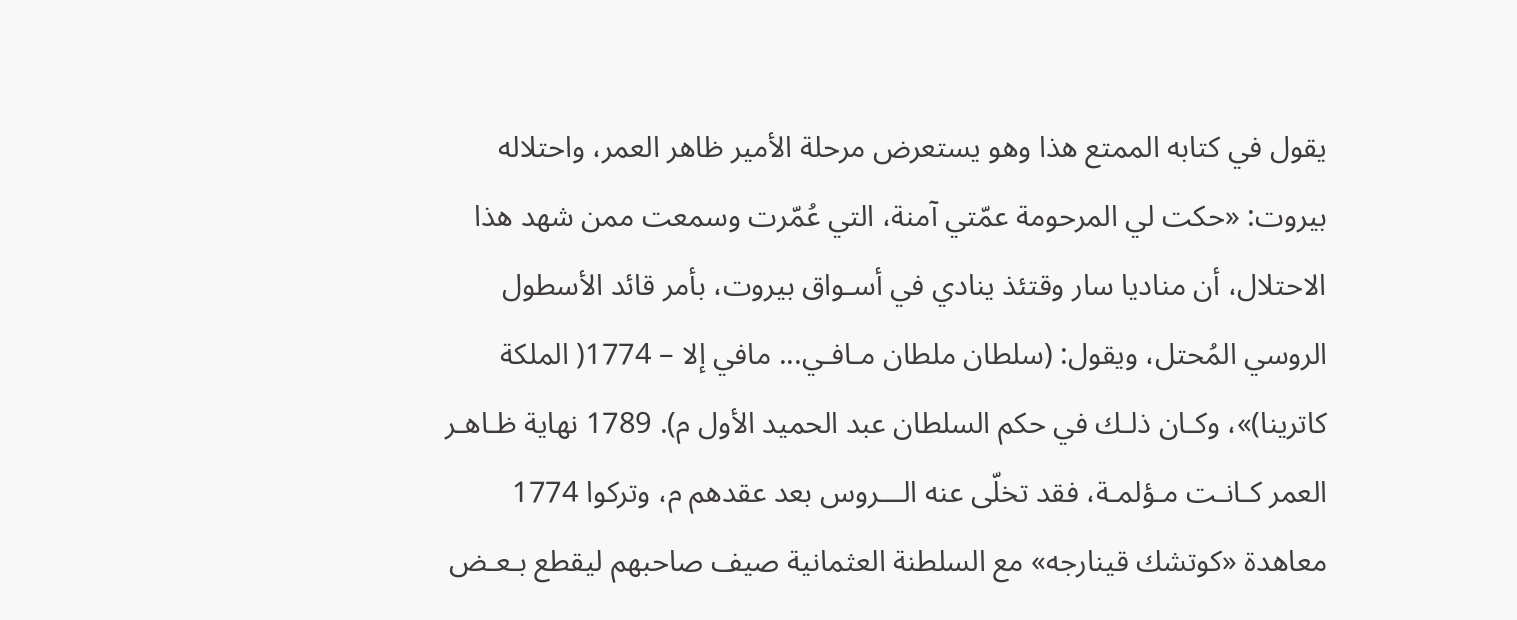يقول في كتابه الممتع هذا وهو يستعرض مرحلة الأمير ظاهر العمر، واحتلاله بيروت: «حكت لي المرحومة عمّتي آمنة، التي عُمّرت وسمعت ممن شهد هذا الاحتلال، أن مناديا سار وقتئذ ينادي في أسـواق بيروت، بأمر قائد الأسطول الروسي المُحتل، ويقول: (سلطان ملطان مـافـي... مافي إلا – 1774( الملكة كاترينا)»، وكـان ذلـك في حكم السلطان عبد الحميد الأول م). 1789 نهاية ظـاهـر العمر كـانـت مـؤلمـة، فقد تخلّى عنه الـــروس بعد عقدهم م، وتركوا 1774 معاهدة «كوتشك قينارجه» مع السلطنة العثمانية صيف صاحبهم ليقطع بـعـض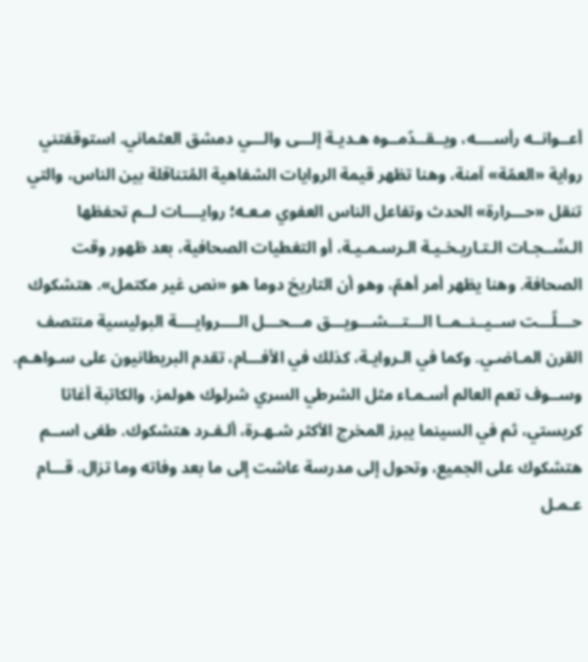أعــوانــه رأســــه، ويــقــدّمــوه هـديـة إلـــى والـــي دمشق العثماني. استوقفتني رواية «العمّة» آمنة، وهنا تظهر قيمة الروايات الشفاهية المُتناقلة بين الناس، والتي تنقل «حـــرارة» الحدث وتفاعل الناس العفوي مـعـه؛ روايــــات لــم تحفظها الـسِّــجـات الـتـاريـخـيـة الـرسـمـيـة، أو التغطيات الصحافية، بعد ظهور وقت الصحافة. وهنا يظهر أمر أهمّ، وهو أن التاريخ دوما هو «نص غير مكتمل». هتشكوك حـــلّـــت ســيــنــمــا الـــتـــشـــويـــق مـــحـــل الــــروايــــة البوليسية منتصف القرن المـاضـي. وكما في الـروايـة، كذلك في الأفـــام، تقدم البريطانيون على سـواهـم. وســوف تعم العالم أسـمـاء مثل الشرطي السري شرلوك هولمز، والكاتبة أغاتا كريستي، ثم في السينما يبرز المخرج الأكثر شـهـرة، ألـفـرد هتشكوك. طغى اســم هتشكوك على الجميع، وتحول إلى مدرسة عاشت إلى ما بعد وفاته وما تزال. قـــام عـمـل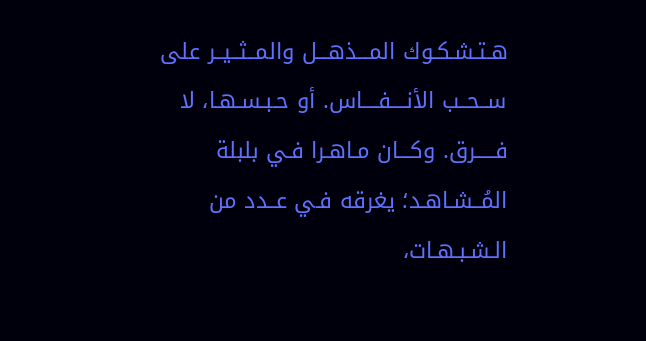هـتـشـكـوك المـــذهـــل والمــثــيــر على ســحــب الأنــــفــــاس. أو حـبـسـهـا، لا فـــــرق. وكـــان مـاهـرا فـي بلبلة المُــشـاهـد؛ يغرقه فـي عــدد من الـشـبـهـات،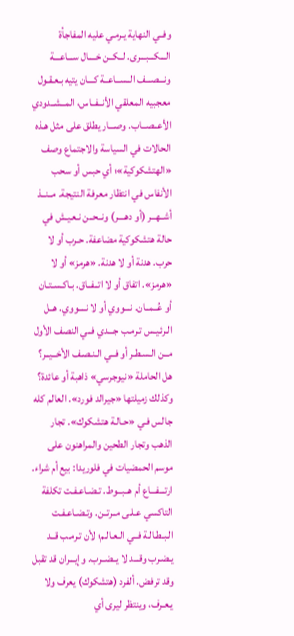وفــي النهاية يـرمـي عليه المفاجأة الـــكـــبـــرى. لــكــن خــــال ســـاعـــة ونـــصـــف الــســاعــة كـــان يتيه بـعـقـول معجبيه المعلقي الأنــفــاس، المــشــدودي الأعــصــاب. وصـــار يطلق على مثل هـذه الحالات في السياسة والاجتماع وصف «الهتشكوكية»؛ أي حبس أو سحب الأنفاس في انتظار معرفة النتيجة. مــنــذ أشــهــر (أو دهــــر) ونــحــن نـعـيـش في حالة هتشكوكية مضاعفة. حـرب أو لا حرب. هدنة أو لا هدنة. «هرمز» أو لا «هرمز». اتفاق أو لا اتــفــاق. بـاكـسـتـان أو عُــمــان. نـــووي أو لا نــــووي. هــل الـرئـيـس تـرمـب جـــدي فــي النصف الأول مــن الـسـطـر أو فــي الـنـصـف الأخــيــر؟ هل الحاملة «نيوجرسي» ذاهبة أو عائدة؟ وكذلك زميلتها «جيرالد فورد». العالم كله جالس فـي «حـالـة هتشكوك». تجار الذهب وتجار الطحين والمراهنون على موسم الحمضيات في فلوريدا: بيع أم شراء. ارتـــفـــاع أم هــبــوط. تـضـاعـفـت تكلفة التاكسي عـلـى مــرتــن. وتـضـاعـفـت الـبـطـالـة فــي الـعـالـم؛ لأن تـرمـب قــد يـضـرب وقـــد لا يــضــرب. وإيـــران قد تقبل وقد ترفض. ألفرد (هتشكوك) يعرف ولا يـعـرف، وينتظر ليرى أي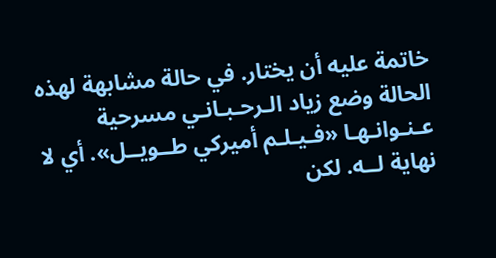خاتمة عليه أن يختار. في حالة مشابهة لهذه الحالة وضع زياد الـرحـبـانـي مسرحية عـنـوانـهـا «فـيـلـم أميركي طــويــل». أي لا نهاية لــه. لكن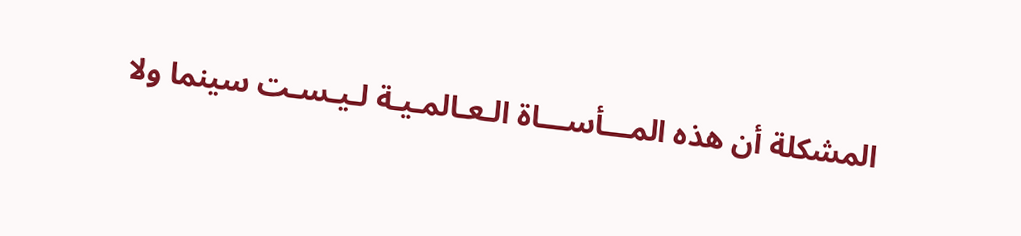المشكلة أن هذه المـــأســـاة الـعـالمـيـة لـيـسـت سينما ولا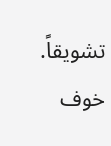تشويقاً. خوف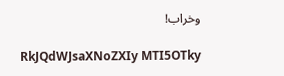وخراب!

RkJQdWJsaXNoZXIy MTI5OTky